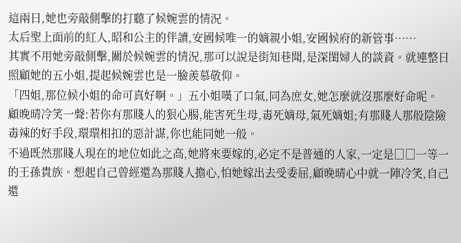這兩日,她也旁敲側擊的打聽了候婉雲的情況。
太后聖上面前的紅人,昭和公主的伴讀,安國候唯一的嫡親小姐,安國候府的新管事……
其實不用她旁敲側擊,關於候婉雲的情況,那可以說是街知巷聞,是深閨婦人的談資。就連整日照顧她的五小姐,提起候婉雲也是一臉羨慕敬仰。
「四姐,那位候小姐的命可真好啊。」五小姐嘆了口氣,同為庶女,她怎麼就沒那麼好命呢。
顧晚晴冷笑一聲:若你有那賤人的狠心腸,能害死生母,毒死嫡母,氣死嫡姐;有那賤人那般陰險毒辣的好手段,環環相扣的惡計謀,你也能同她一般。
不過既然那賤人現在的地位如此之高,她將來要嫁的,必定不是普通的人家,一定是□□一等一的王孫貴族。想起自己曾經還為那賤人擔心,怕她嫁出去受委屈,顧晚晴心中就一陣冷笑,自己還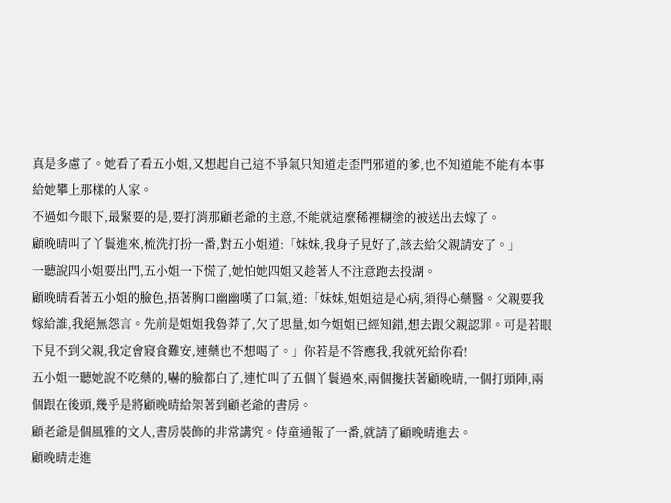真是多慮了。她看了看五小姐,又想起自己這不爭氣只知道走歪門邪道的爹,也不知道能不能有本事給她攀上那樣的人家。
不過如今眼下,最緊要的是,要打消那顧老爺的主意,不能就這麼稀裡糊塗的被送出去嫁了。
顧晚晴叫了丫鬟進來,梳洗打扮一番,對五小姐道:「妹妹,我身子見好了,該去給父親請安了。」
一聽說四小姐要出門,五小姐一下慌了,她怕她四姐又趁著人不注意跑去投湖。
顧晚晴看著五小姐的臉色,捂著胸口幽幽嘆了口氣,道:「妹妹,姐姐這是心病,須得心藥醫。父親要我嫁給誰,我絕無怨言。先前是姐姐我魯莽了,欠了思量,如今姐姐已經知錯,想去跟父親認罪。可是若眼下見不到父親,我定會寢食難安,連藥也不想喝了。」你若是不答應我,我就死給你看!
五小姐一聽她說不吃藥的,嚇的臉都白了,連忙叫了五個丫鬟過來,兩個攙扶著顧晚晴,一個打頭陣,兩個跟在後頭,幾乎是將顧晚晴給架著到顧老爺的書房。
顧老爺是個風雅的文人,書房裝飾的非常講究。侍童通報了一番,就請了顧晚晴進去。
顧晚晴走進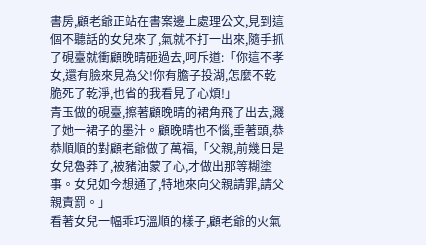書房,顧老爺正站在書案邊上處理公文,見到這個不聽話的女兒來了,氣就不打一出來,隨手抓了硯臺就衝顧晚晴砸過去,呵斥道:「你這不孝女,還有臉來見為父!你有膽子投湖,怎麼不乾脆死了乾淨,也省的我看見了心煩!」
青玉做的硯臺,擦著顧晚晴的裙角飛了出去,濺了她一裙子的墨汁。顧晚晴也不惱,垂著頭,恭恭順順的對顧老爺做了萬福,「父親,前幾日是女兒魯莽了,被豬油蒙了心,才做出那等糊塗事。女兒如今想通了,特地來向父親請罪,請父親責罰。」
看著女兒一幅乖巧溫順的樣子,顧老爺的火氣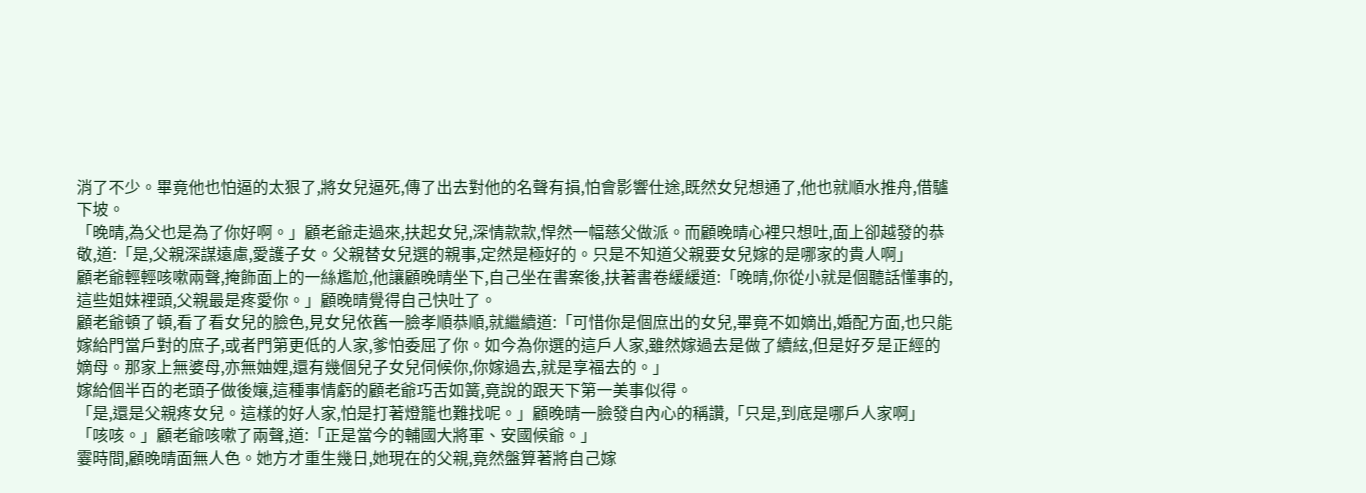消了不少。畢竟他也怕逼的太狠了,將女兒逼死,傳了出去對他的名聲有損,怕會影響仕途,既然女兒想通了,他也就順水推舟,借驢下坡。
「晚晴,為父也是為了你好啊。」顧老爺走過來,扶起女兒,深情款款,悍然一幅慈父做派。而顧晚晴心裡只想吐,面上卻越發的恭敬,道:「是,父親深謀遠慮,愛護子女。父親替女兒選的親事,定然是極好的。只是不知道父親要女兒嫁的是哪家的貴人啊」
顧老爺輕輕咳嗽兩聲,掩飾面上的一絲尷尬,他讓顧晚晴坐下,自己坐在書案後,扶著書卷緩緩道:「晚晴,你從小就是個聽話懂事的,這些姐妹裡頭,父親最是疼愛你。」顧晚晴覺得自己快吐了。
顧老爺頓了頓,看了看女兒的臉色,見女兒依舊一臉孝順恭順,就繼續道:「可惜你是個庶出的女兒,畢竟不如嫡出,婚配方面,也只能嫁給門當戶對的庶子,或者門第更低的人家,爹怕委屈了你。如今為你選的這戶人家,雖然嫁過去是做了續絃,但是好歹是正經的嫡母。那家上無婆母,亦無妯娌,還有幾個兒子女兒伺候你,你嫁過去,就是享福去的。」
嫁給個半百的老頭子做後孃,這種事情虧的顧老爺巧舌如簧,竟說的跟天下第一美事似得。
「是,還是父親疼女兒。這樣的好人家,怕是打著燈籠也難找呢。」顧晚晴一臉發自內心的稱讚,「只是,到底是哪戶人家啊」
「咳咳。」顧老爺咳嗽了兩聲,道:「正是當今的輔國大將軍、安國候爺。」
霎時間,顧晚晴面無人色。她方才重生幾日,她現在的父親,竟然盤算著將自己嫁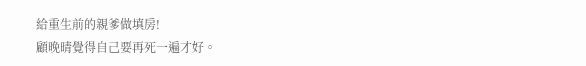給重生前的親爹做填房!
顧晚晴覺得自己要再死一遍才好。